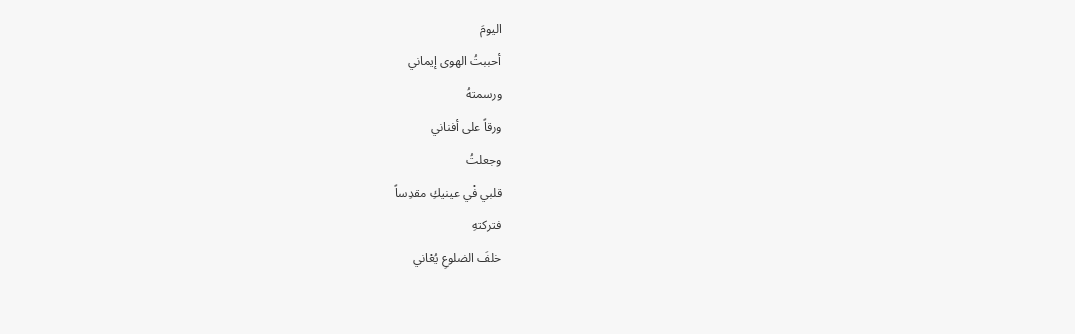اليومَ
أحببتُ الهوى إيماني
ورسمتهُ
ورقاً على أفناني
وجعلتُ
قلبي فْي عينيكِ مقدِساً
فتركتهِ
خلفَ الضلوعِ يُعْاني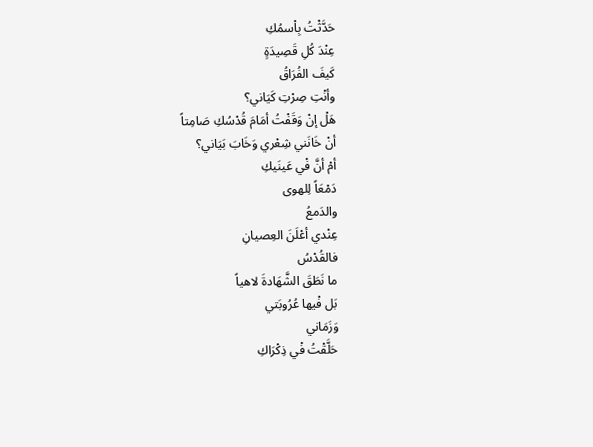حَدَّثْتُ بِاْسمُكِ
عِنْدَ كُلِ قَصِيدَةٍ
كَيفَ الفُرَاقُ
وأنْتِ صِرْتِ كَيَاني؟
هَلْ إنْ وَقَفْتُ أمَامَ قُدْسُكِ صَامِتاً
أنْ خَانَني شِعْري وَخَابَ بَيَاني؟
أمْ أنَّ فْي عَينَيكِ
دَمْعَاً لِلهوى
والدَمعُ
عِنْدي أعْلَنَ العِصيانِ
فالقُدْسُ
ما نَطَقَ الشَّهَادةَ لاهياً
بَل فْيها عُرُوبَتي
وَزَمَاني
حَلَّقْتُ فْي ذِكْرَاكِ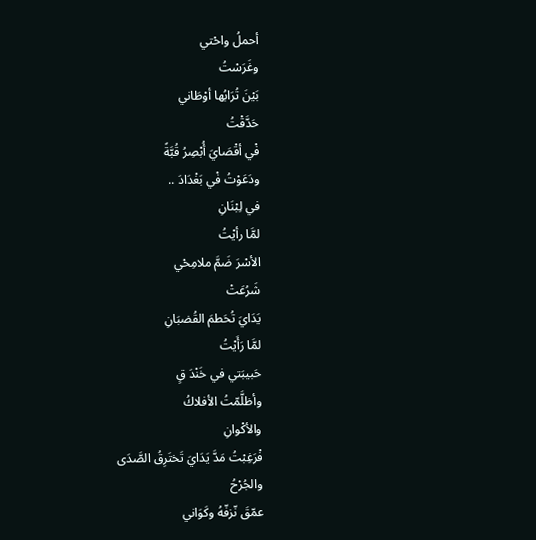أحملُ واحْتي
وغَرَسْتُ
بَيْنَ تُرَابُها أوْطَاني
حَدَّقْتُ
فْي أقْصَايَ أُبْصِرُ قُبَّةً
ودَعَوْتُ فْي بَغْدَادَ ..
في لِبْنَانِ
لمَّا رأيْتُ
الأسْرَ ضَمَّ ملامِحْي
شَرُعَتْ
يَدَايَ تُحَطمَ القُضبَانِ
لمَّا رَأَيْتُ
حَبيبَتي في خَنْدَ قٍ
وأظلَّمّتُ الأفلاكُ
والأكْوانِ
فْرَغِبْتُ مَدَّ يَدَايَ تَختَرِقُ الصَّدَى
والجُرْحُ
عمّقَ نّزفّهُ وكَوَاني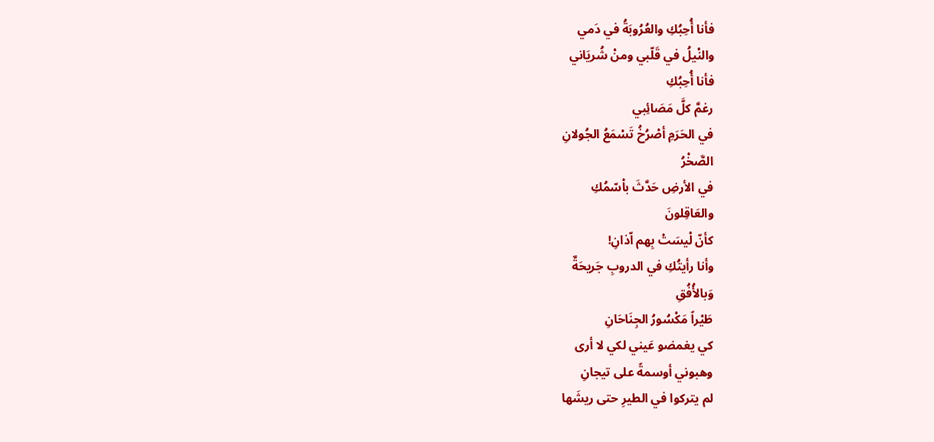فأنا أُحِبُكِ والعُرُوبَةُ في دَمي
والنْيلُ في قَلّبي ومنْ شُريَاني
فأنا أُحِبُكِ
رغمَّ كلَّ مَصَائِبي
في الحَرَمِ أصْرُخُ تَسْمَعُ الجُولانِ
الصَّخْرُ
في الأرضِ حَدَّثَ باْسّمُكِ
والعَاقِلونَ
كأنّ لْيسَتْ بِهم اّذانِ!
وأنا رأيتُكِ في الدروبِ جَريحَةٌ
وَبالأُفُقِ
طَيْراً مَكْسُورُ الجِنَاحَانِ
كي يغمضو عَيني لكي لا أرى
وهبوني أوسمةً على تيجانِ
لم يتركوا في الطيرِ حتى ريشَها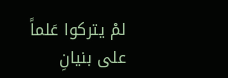لمْ يتركوا عَلماً على بنيانِ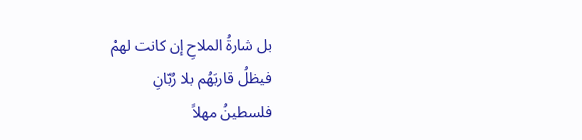بل شارةُ الملاحِ إن كانت لهمْ
فيظلُ قاربَهُم بلا رُبّانِ
فلسطينُ مهلاً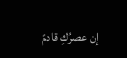إن عصرُكِ قادمً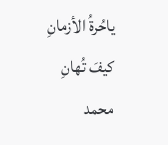ياحُرةُ الأزمانِ كيفَ تُهانِ
محمد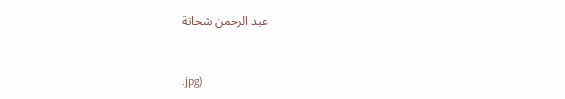عبد الرحمن شحاتة



.jpg)